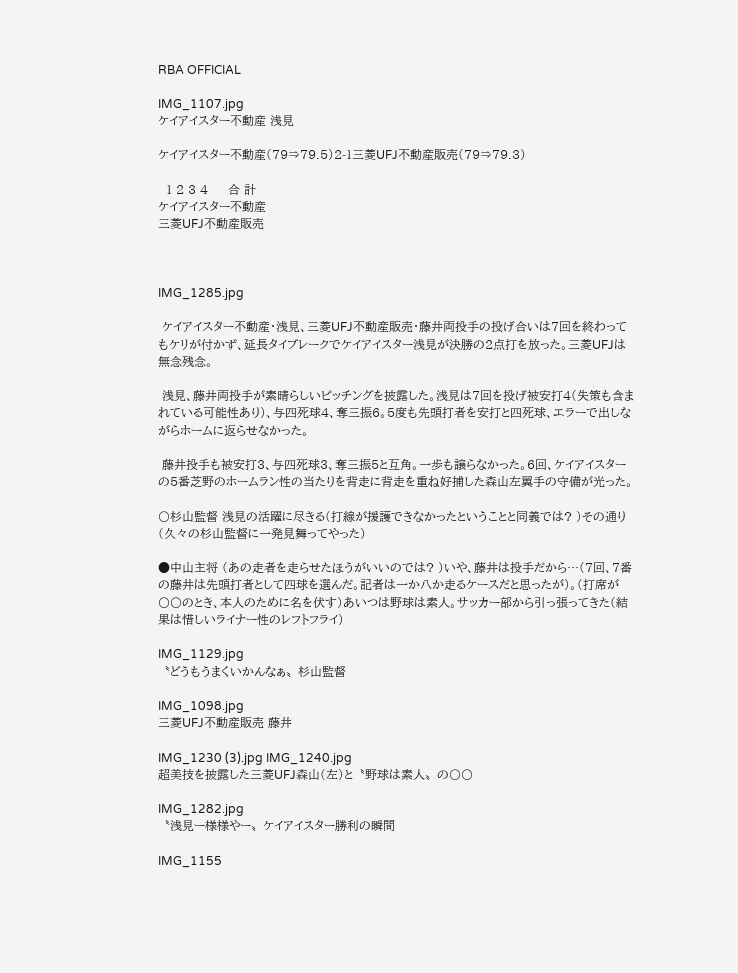RBA OFFICIAL

IMG_1107.jpg
ケイアイスター不動産 浅見

ケイアイスター不動産(79⇒79.5)2-1三菱UFJ不動産販売(79⇒79.3)

  1 2 3 4     合 計
ケイアイスター不動産
三菱UFJ不動産販売



IMG_1285.jpg

 ケイアイスター不動産・浅見、三菱UFJ不動産販売・藤井両投手の投げ合いは7回を終わってもケリが付かず、延長タイブレークでケイアイスター浅見が決勝の2点打を放った。三菱UFJは無念残念。

 浅見、藤井両投手が素晴らしいピッチングを披露した。浅見は7回を投げ被安打4(失策も含まれている可能性あり)、与四死球4、奪三振6。5度も先頭打者を安打と四死球、エラーで出しながらホームに返らせなかった。

 藤井投手も被安打3、与四死球3、奪三振5と互角。一歩も譲らなかった。6回、ケイアイスターの5番芝野のホームラン性の当たりを背走に背走を重ね好捕した森山左翼手の守備が光った。

〇杉山監督 浅見の活躍に尽きる(打線が援護できなかったということと同義では? )その通り(久々の杉山監督に一発見舞ってやった)

●中山主将 (あの走者を走らせたほうがいいのでは? )いや、藤井は投手だから…(7回、7番の藤井は先頭打者として四球を選んだ。記者は一か八か走るケースだと思ったが)。(打席が〇〇のとき、本人のために名を伏す)あいつは野球は素人。サッカー部から引っ張ってきた(結果は惜しいライナー性のレフトフライ)

IMG_1129.jpg
〝どうもうまくいかんなぁ〟杉山監督

IMG_1098.jpg
三菱UFJ不動産販売 藤井

IMG_1230 (3).jpg IMG_1240.jpg
超美技を披露した三菱UFJ森山(左)と〝野球は素人〟の〇〇

IMG_1282.jpg
〝浅見ー様様やー〟ケイアイスター勝利の瞬間

IMG_1155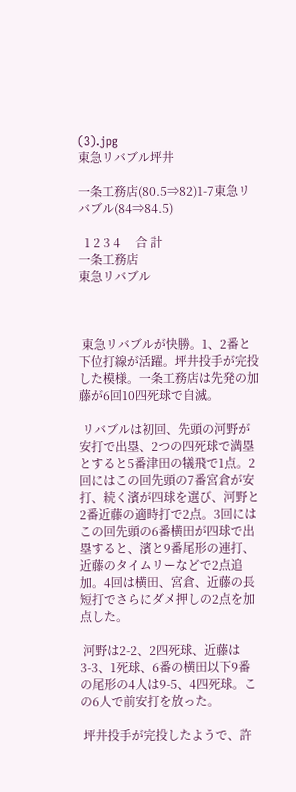(3).jpg
東急リバブル坪井

一条工務店(80.5⇒82)1-7東急リバブル(84⇒84.5)

  1 2 3 4     合 計
一条工務店
東急リバブル



 東急リバブルが快勝。1、2番と下位打線が活躍。坪井投手が完投した模様。一条工務店は先発の加藤が6回10四死球で自滅。

 リバブルは初回、先頭の河野が安打で出塁、2つの四死球で満塁とすると5番津田の犠飛で1点。2回にはこの回先頭の7番宮倉が安打、続く濱が四球を選び、河野と2番近藤の適時打で2点。3回にはこの回先頭の6番横田が四球で出塁すると、濱と9番尾形の連打、近藤のタイムリーなどで2点追加。4回は横田、宮倉、近藤の長短打でさらにダメ押しの2点を加点した。

 河野は2-2、2四死球、近藤は3-3、1死球、6番の横田以下9番の尾形の4人は9-5、4四死球。この6人で前安打を放った。

 坪井投手が完投したようで、許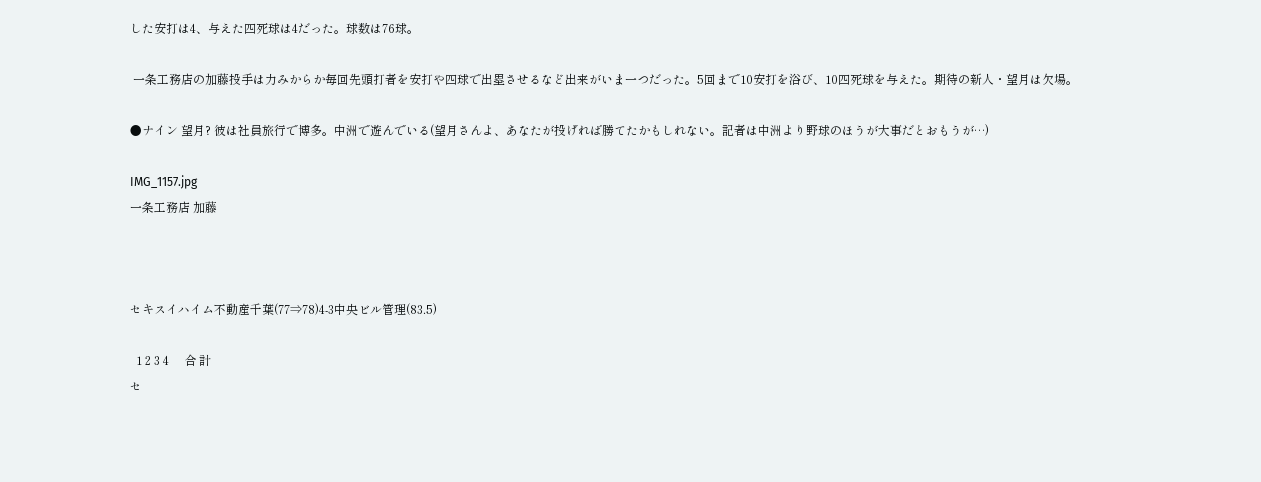した安打は4、与えた四死球は4だった。球数は76球。

 一条工務店の加藤投手は力みからか毎回先頭打者を安打や四球で出塁させるなど出来がいま一つだった。5回まで10安打を浴び、10四死球を与えた。期待の新人・望月は欠場。

●ナイン 望月? 彼は社員旅行で博多。中洲で遊んでいる(望月さんよ、あなたが投げれば勝てたかもしれない。記者は中洲より野球のほうが大事だとおもうが…)

IMG_1157.jpg
一条工務店 加藤



セキスイハイム不動産千葉(77⇒78)4-3中央ビル管理(83.5)

  1 2 3 4     合 計
セ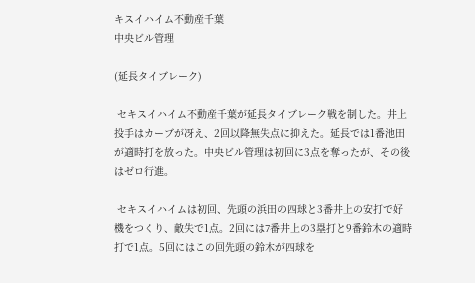キスイハイム不動産千葉
中央ビル管理

(延長タイブレーク)

 セキスイハイム不動産千葉が延長タイブレーク戦を制した。井上投手はカーブが冴え、2回以降無失点に抑えた。延長では1番池田が適時打を放った。中央ビル管理は初回に3点を奪ったが、その後はゼロ行進。

 セキスイハイムは初回、先頭の浜田の四球と3番井上の安打で好機をつくり、敵失で1点。2回には7番井上の3塁打と9番鈴木の適時打で1点。5回にはこの回先頭の鈴木が四球を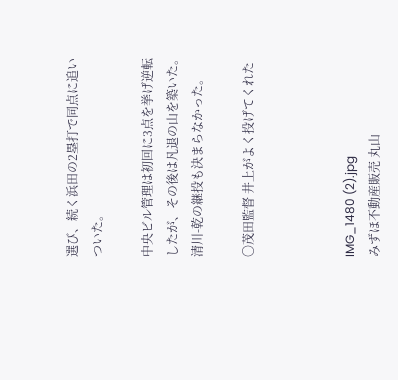選び、続く浜田の2塁打で同点に追いついた。

中央ビル管理は初回に3点を挙げ逆転したが、その後は凡退の山を築いた。清川-乾の継投も決まらなかった。

〇茂田監督 井上がよく投げてくれた



IMG_1480 (2).jpg
みずほ不動産販売 丸山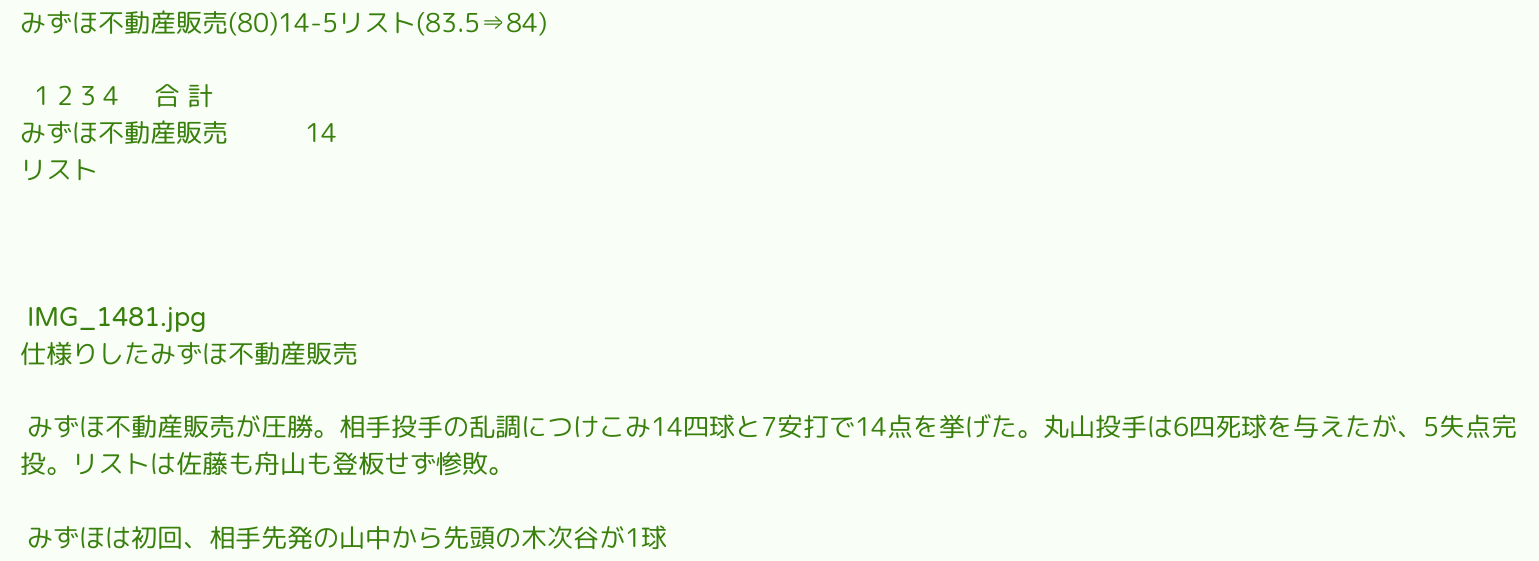みずほ不動産販売(80)14-5リスト(83.5⇒84)

  1 2 3 4     合 計
みずほ不動産販売           14
リスト



 IMG_1481.jpg
仕様りしたみずほ不動産販売

 みずほ不動産販売が圧勝。相手投手の乱調につけこみ14四球と7安打で14点を挙げた。丸山投手は6四死球を与えたが、5失点完投。リストは佐藤も舟山も登板せず惨敗。

 みずほは初回、相手先発の山中から先頭の木次谷が1球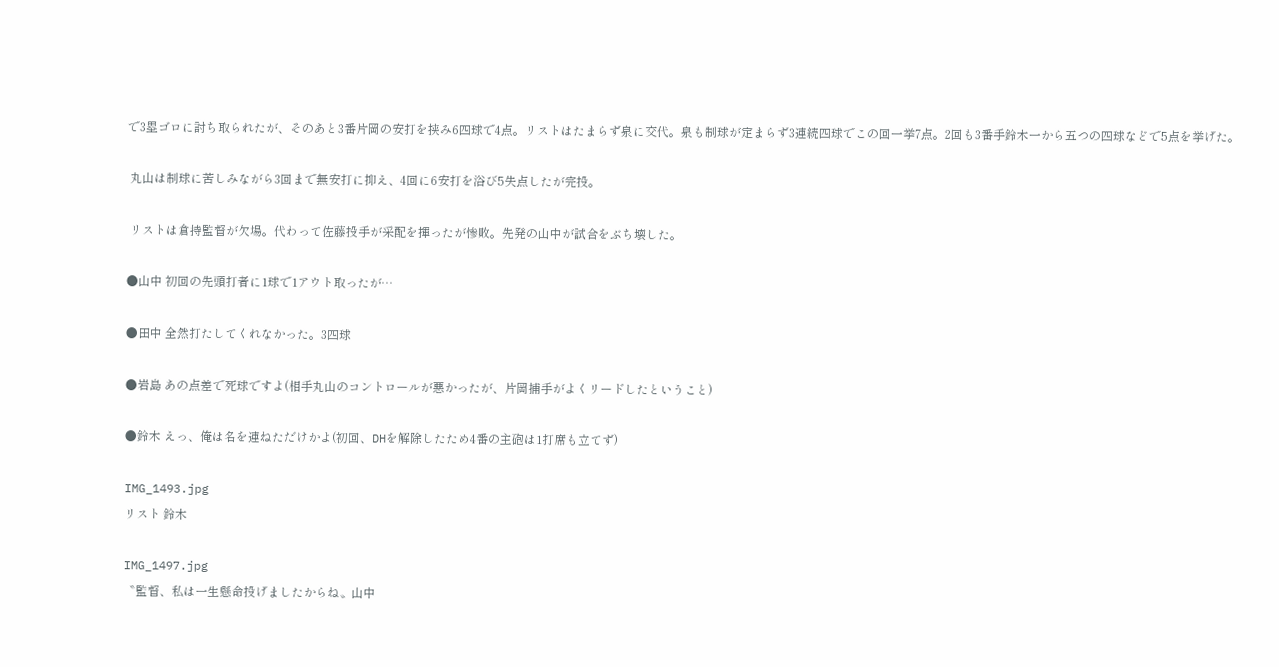で3塁ゴロに討ち取られたが、そのあと3番片岡の安打を挟み6四球で4点。リストはたまらず泉に交代。泉も制球が定まらず3連続四球でこの回一挙7点。2回も3番手鈴木一から五つの四球などで5点を挙げた。

 丸山は制球に苦しみながら3回まで無安打に抑え、4回に6安打を浴び5失点したが完投。

 リストは倉持監督が欠場。代わって佐藤投手が采配を揮ったが惨敗。先発の山中が試合をぶち壊した。

●山中 初回の先頭打者に1球で1アウト取ったが…

●田中 全然打たしてくれなかった。3四球

●岩島 あの点差で死球ですよ(相手丸山のコントロールが悪かったが、片岡捕手がよくリードしたということ)

●鈴木 えっ、俺は名を連ねただけかよ(初回、DHを解除したため4番の主砲は1打席も立てず)

IMG_1493.jpg
リスト 鈴木

IMG_1497.jpg
〝監督、私は一生懸命投げましたからね〟山中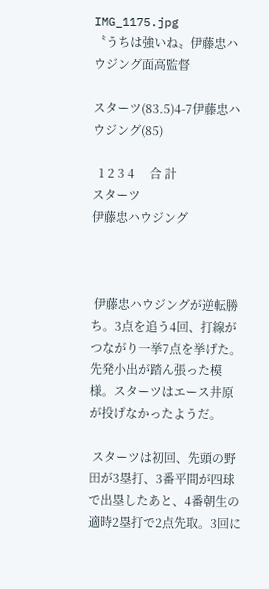IMG_1175.jpg
〝うちは強いね〟伊藤忠ハウジング面高監督

スターツ(83.5)4-7伊藤忠ハウジング(85)

  1 2 3 4     合 計
スターツ
伊藤忠ハウジング



 伊藤忠ハウジングが逆転勝ち。3点を追う4回、打線がつながり一挙7点を挙げた。先発小出が踏ん張った模様。スターツはエース井原が投げなかったようだ。

 スターツは初回、先頭の野田が3塁打、3番平間が四球で出塁したあと、4番朝生の適時2塁打で2点先取。3回に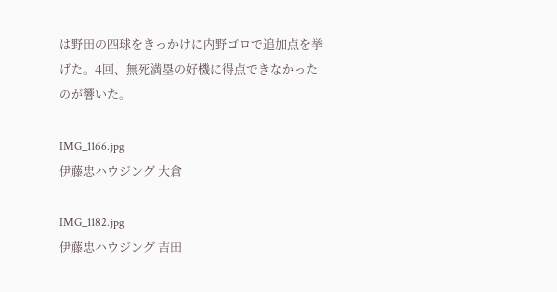は野田の四球をきっかけに内野ゴロで追加点を挙げた。4回、無死満塁の好機に得点できなかったのが響いた。

IMG_1166.jpg
伊藤忠ハウジング 大倉

IMG_1182.jpg
伊藤忠ハウジング 吉田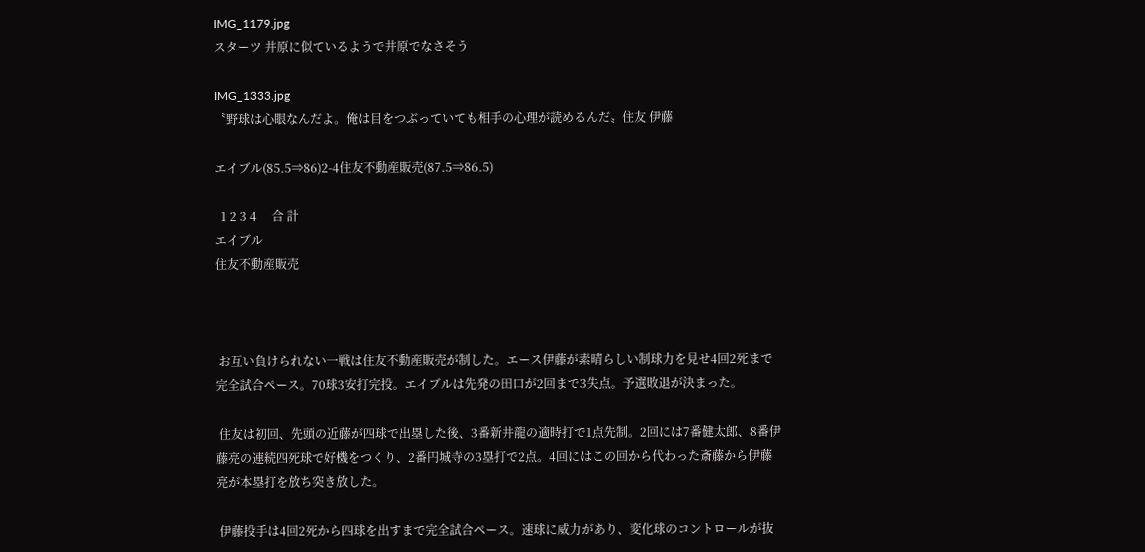IMG_1179.jpg
スターツ 井原に似ているようで井原でなさそう

IMG_1333.jpg
〝野球は心眼なんだよ。俺は目をつぶっていても相手の心理が読めるんだ〟住友 伊藤

エイブル(85.5⇒86)2-4住友不動産販売(87.5⇒86.5)

  1 2 3 4     合 計
エイブル
住友不動産販売



 お互い負けられない一戦は住友不動産販売が制した。エース伊藤が素晴らしい制球力を見せ4回2死まで完全試合ペース。70球3安打完投。エイブルは先発の田口が2回まで3失点。予選敗退が決まった。

 住友は初回、先頭の近藤が四球で出塁した後、3番新井龍の適時打で1点先制。2回には7番健太郎、8番伊藤亮の連続四死球で好機をつくり、2番円城寺の3塁打で2点。4回にはこの回から代わった斎藤から伊藤亮が本塁打を放ち突き放した。

 伊藤投手は4回2死から四球を出すまで完全試合ペース。速球に威力があり、変化球のコントロールが抜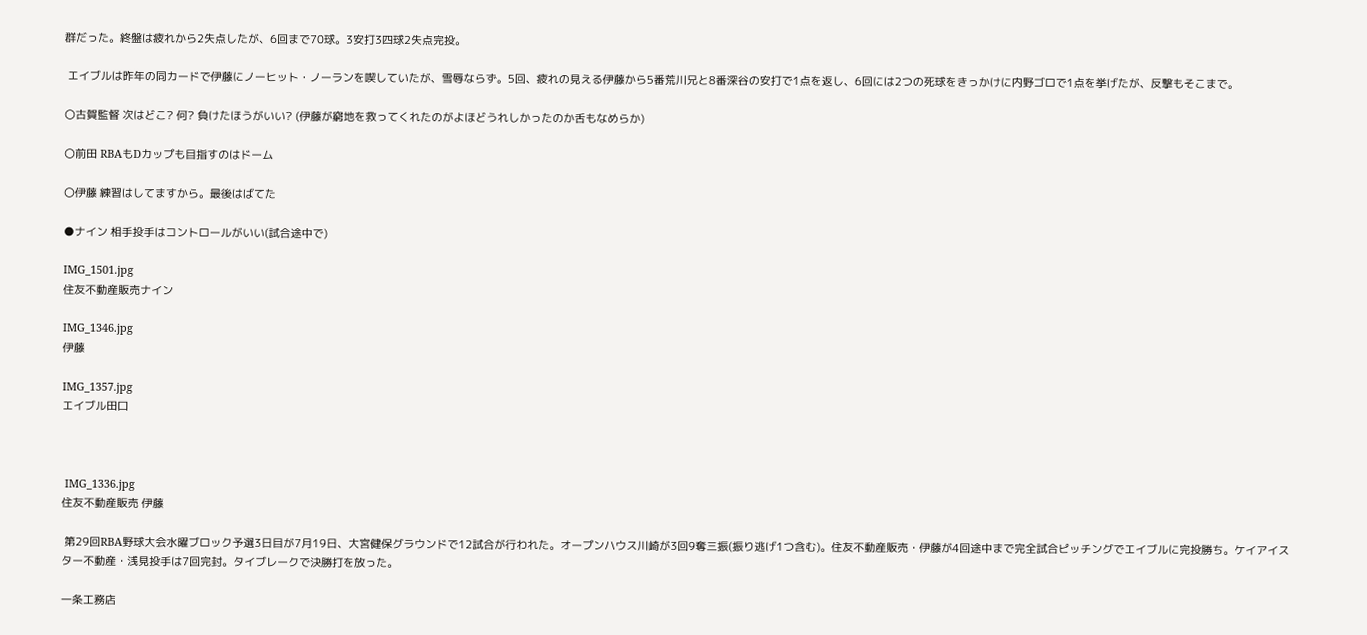群だった。終盤は疲れから2失点したが、6回まで70球。3安打3四球2失点完投。

 エイブルは昨年の同カードで伊藤にノーヒット・ノーランを喫していたが、雪辱ならず。5回、疲れの見える伊藤から5番荒川兄と8番深谷の安打で1点を返し、6回には2つの死球をきっかけに内野ゴロで1点を挙げたが、反撃もそこまで。

〇古賀監督 次はどこ? 何? 負けたほうがいい? (伊藤が窮地を救ってくれたのがよほどうれしかったのか舌もなめらか)

〇前田 RBAもDカップも目指すのはドーム

〇伊藤 練習はしてますから。最後はばてた

●ナイン 相手投手はコントロールがいい(試合途中で)

IMG_1501.jpg
住友不動産販売ナイン

IMG_1346.jpg
伊藤

IMG_1357.jpg
エイブル田口



 IMG_1336.jpg
住友不動産販売 伊藤

 第29回RBA野球大会水曜ブロック予選3日目が7月19日、大宮健保グラウンドで12試合が行われた。オープンハウス川崎が3回9奪三振(振り逃げ1つ含む)。住友不動産販売・伊藤が4回途中まで完全試合ピッチングでエイブルに完投勝ち。ケイアイスター不動産・浅見投手は7回完封。タイブレークで決勝打を放った。

一条工務店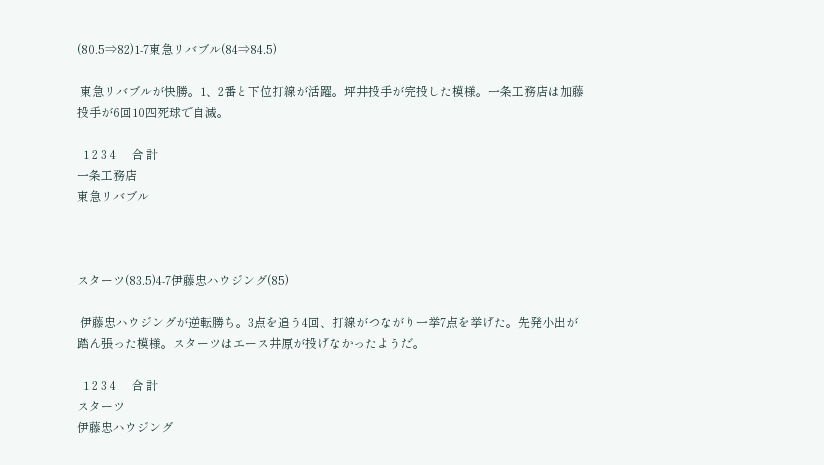(80.5⇒82)1-7東急リバブル(84⇒84.5)

 東急リバブルが快勝。1、2番と下位打線が活躍。坪井投手が完投した模様。一条工務店は加藤投手が6回10四死球で自滅。

  1 2 3 4     合 計
一条工務店
東急リバブル



スターツ(83.5)4-7伊藤忠ハウジング(85)

 伊藤忠ハウジングが逆転勝ち。3点を追う4回、打線がつながり一挙7点を挙げた。先発小出が踏ん張った模様。スターツはエース井原が投げなかったようだ。

  1 2 3 4     合 計
スターツ
伊藤忠ハウジング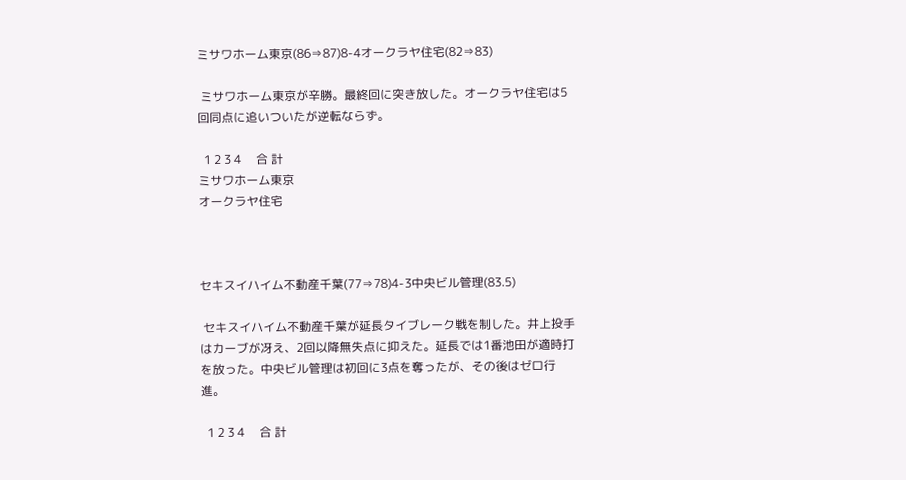ミサワホーム東京(86⇒87)8-4オークラヤ住宅(82⇒83)

 ミサワホーム東京が辛勝。最終回に突き放した。オークラヤ住宅は5回同点に追いついたが逆転ならず。

  1 2 3 4     合 計
ミサワホーム東京
オークラヤ住宅



セキスイハイム不動産千葉(77⇒78)4-3中央ビル管理(83.5)

 セキスイハイム不動産千葉が延長タイブレーク戦を制した。井上投手はカーブが冴え、2回以降無失点に抑えた。延長では1番池田が適時打を放った。中央ビル管理は初回に3点を奪ったが、その後はゼロ行進。

  1 2 3 4     合 計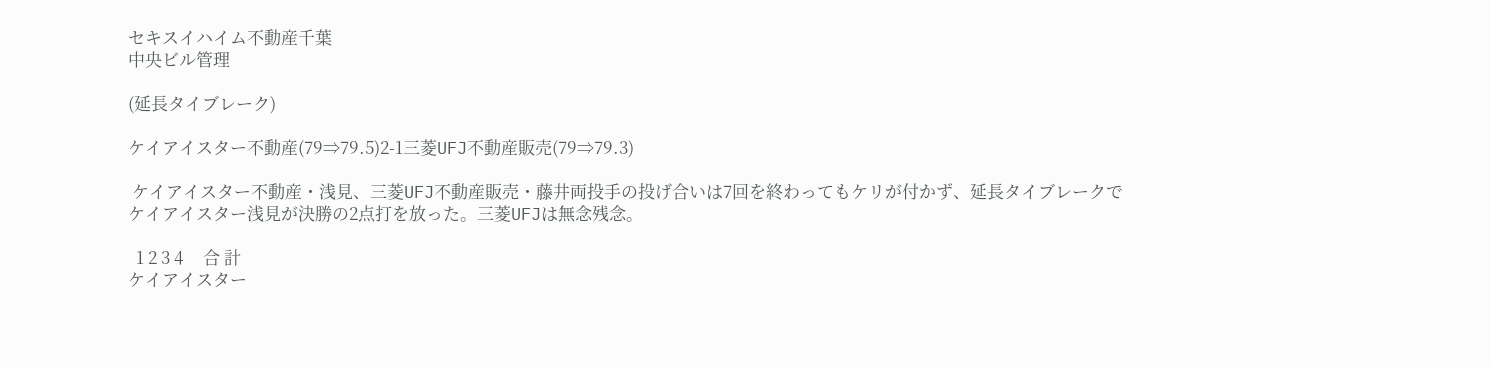セキスイハイム不動産千葉
中央ビル管理

(延長タイブレーク)

ケイアイスター不動産(79⇒79.5)2-1三菱UFJ不動産販売(79⇒79.3)

 ケイアイスター不動産・浅見、三菱UFJ不動産販売・藤井両投手の投げ合いは7回を終わってもケリが付かず、延長タイブレークでケイアイスター浅見が決勝の2点打を放った。三菱UFJは無念残念。

  1 2 3 4     合 計
ケイアイスター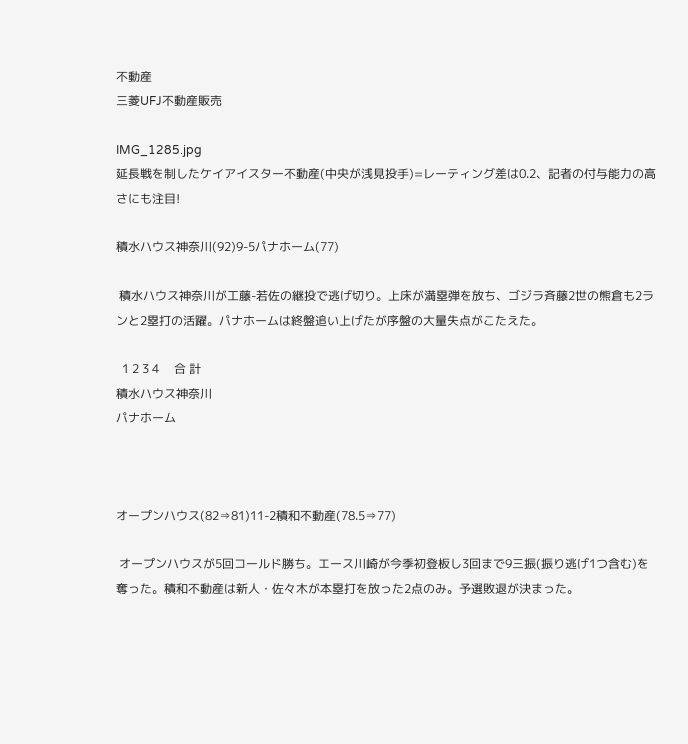不動産
三菱UFJ不動産販売

IMG_1285.jpg
延長戦を制したケイアイスター不動産(中央が浅見投手)=レーティング差は0.2、記者の付与能力の高さにも注目!

積水ハウス神奈川(92)9-5パナホーム(77)

 積水ハウス神奈川が工藤-若佐の継投で逃げ切り。上床が満塁弾を放ち、ゴジラ斉藤2世の熊倉も2ランと2塁打の活躍。パナホームは終盤追い上げたが序盤の大量失点がこたえた。

  1 2 3 4     合 計
積水ハウス神奈川
パナホーム



オープンハウス(82⇒81)11-2積和不動産(78.5⇒77)

 オープンハウスが5回コールド勝ち。エース川崎が今季初登板し3回まで9三振(振り逃げ1つ含む)を奪った。積和不動産は新人・佐々木が本塁打を放った2点のみ。予選敗退が決まった。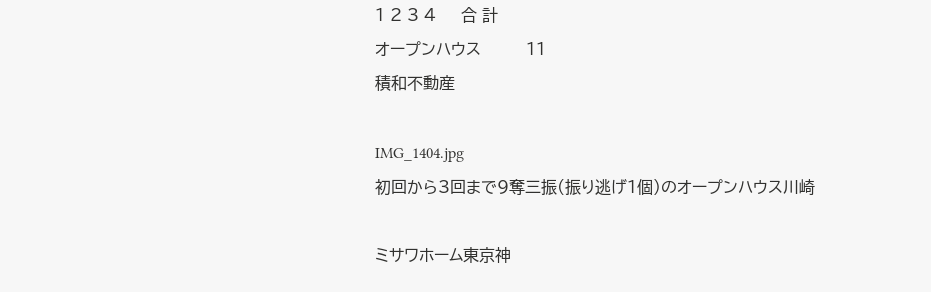1 2 3 4     合 計
オープンハウス         11
積和不動産

IMG_1404.jpg
初回から3回まで9奪三振(振り逃げ1個)のオープンハウス川崎

ミサワホーム東京神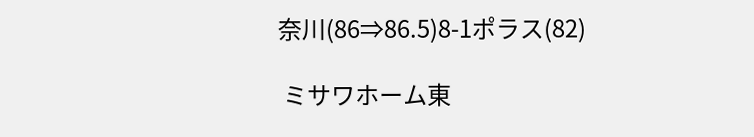奈川(86⇒86.5)8-1ポラス(82)

 ミサワホーム東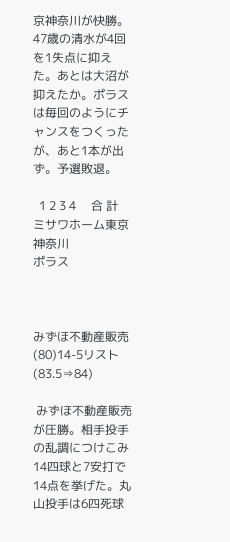京神奈川が快勝。47歳の清水が4回を1失点に抑えた。あとは大沼が抑えたか。ポラスは毎回のようにチャンスをつくったが、あと1本が出ず。予選敗退。

  1 2 3 4     合 計
ミサワホーム東京 神奈川
ポラス



みずほ不動産販売(80)14-5リスト(83.5⇒84)

 みずほ不動産販売が圧勝。相手投手の乱調につけこみ14四球と7安打で14点を挙げた。丸山投手は6四死球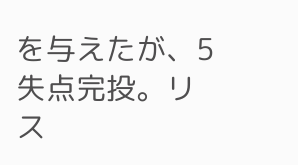を与えたが、5失点完投。リス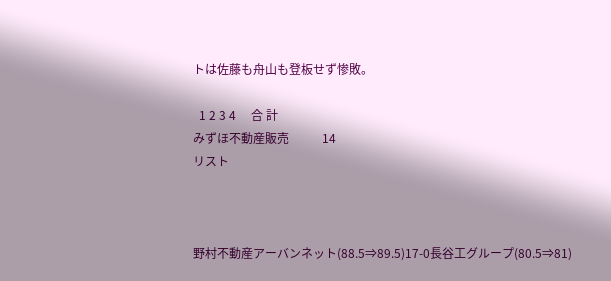トは佐藤も舟山も登板せず惨敗。

  1 2 3 4     合 計
みずほ不動産販売           14
リスト



野村不動産アーバンネット(88.5⇒89.5)17-0長谷工グループ(80.5⇒81)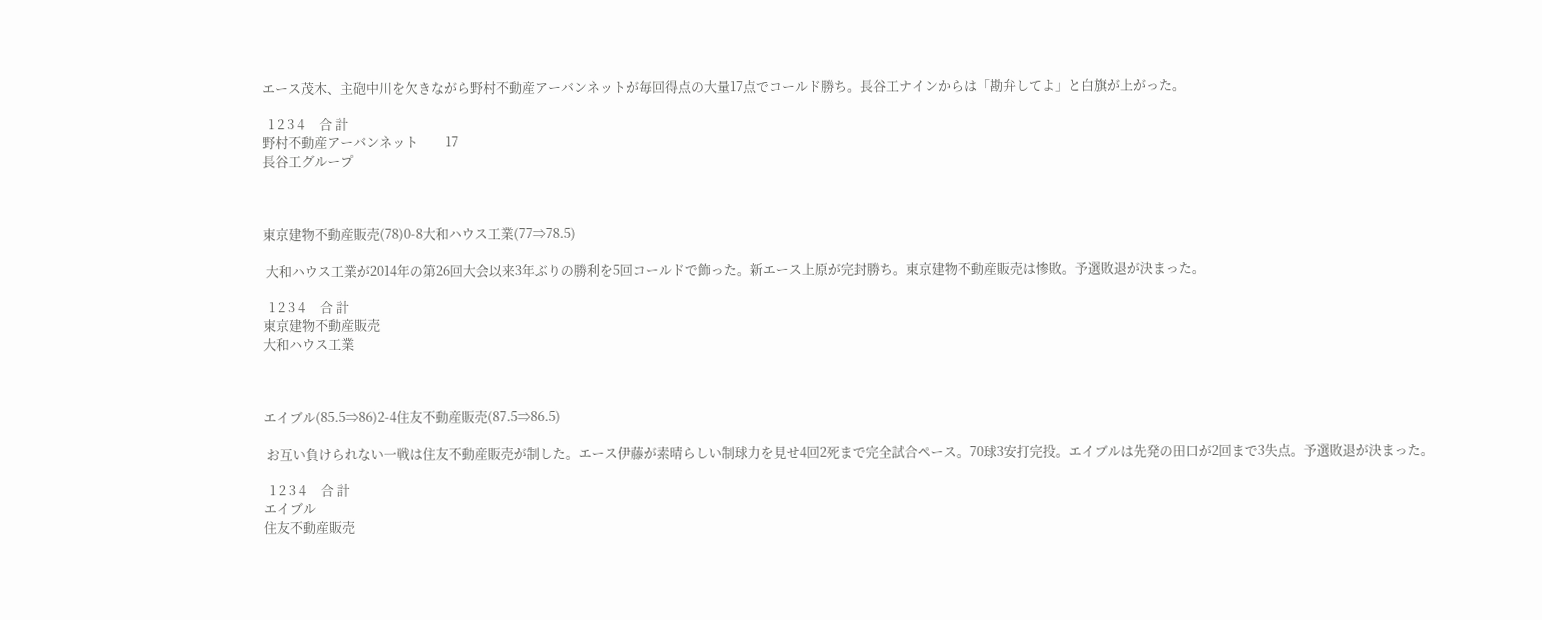エース茂木、主砲中川を欠きながら野村不動産アーバンネットが毎回得点の大量17点でコールド勝ち。長谷工ナインからは「勘弁してよ」と白旗が上がった。

  1 2 3 4     合 計
野村不動産アーバンネット         17
長谷工グループ



東京建物不動産販売(78)0-8大和ハウス工業(77⇒78.5)

 大和ハウス工業が2014年の第26回大会以来3年ぶりの勝利を5回コールドで飾った。新エース上原が完封勝ち。東京建物不動産販売は惨敗。予選敗退が決まった。

  1 2 3 4     合 計
東京建物不動産販売
大和ハウス工業



エイブル(85.5⇒86)2-4住友不動産販売(87.5⇒86.5)

 お互い負けられない一戦は住友不動産販売が制した。エース伊藤が素晴らしい制球力を見せ4回2死まで完全試合ペース。70球3安打完投。エイブルは先発の田口が2回まで3失点。予選敗退が決まった。

  1 2 3 4     合 計
エイブル
住友不動産販売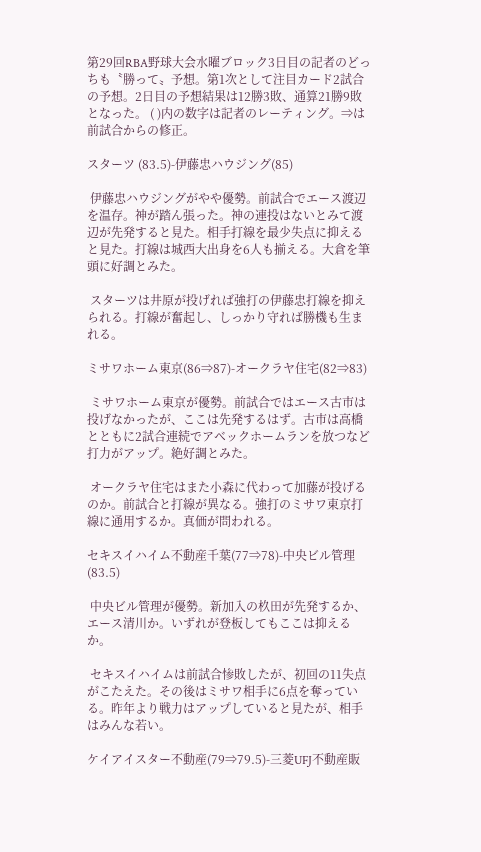第29回RBA野球大会水曜ブロック3日目の記者のどっちも〝勝って〟予想。第1次として注目カード2試合の予想。2日目の予想結果は12勝3敗、通算21勝9敗となった。 ( )内の数字は記者のレーティング。⇒は前試合からの修正。

スターツ (83.5)-伊藤忠ハウジング(85)

 伊藤忠ハウジングがやや優勢。前試合でエース渡辺を温存。神が踏ん張った。神の連投はないとみて渡辺が先発すると見た。相手打線を最少失点に抑えると見た。打線は城西大出身を6人も揃える。大倉を筆頭に好調とみた。

 スターツは井原が投げれば強打の伊藤忠打線を抑えられる。打線が奮起し、しっかり守れば勝機も生まれる。

ミサワホーム東京(86⇒87)-オークラヤ住宅(82⇒83)

 ミサワホーム東京が優勢。前試合ではエース古市は投げなかったが、ここは先発するはず。古市は高橋とともに2試合連続でアベックホームランを放つなど打力がアップ。絶好調とみた。

 オークラヤ住宅はまた小森に代わって加藤が投げるのか。前試合と打線が異なる。強打のミサワ東京打線に通用するか。真価が問われる。

セキスイハイム不動産千葉(77⇒78)-中央ビル管理(83.5)

 中央ビル管理が優勢。新加入の杦田が先発するか、エース清川か。いずれが登板してもここは抑えるか。

 セキスイハイムは前試合惨敗したが、初回の11失点がこたえた。その後はミサワ相手に6点を奪っている。昨年より戦力はアップしていると見たが、相手はみんな若い。

ケイアイスター不動産(79⇒79.5)-三菱UFJ不動産販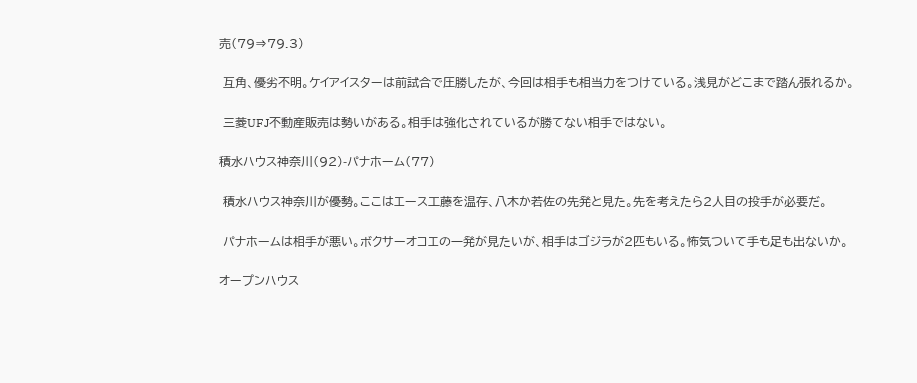売(79⇒79.3)

 互角、優劣不明。ケイアイスターは前試合で圧勝したが、今回は相手も相当力をつけている。浅見がどこまで踏ん張れるか。

 三菱UFJ不動産販売は勢いがある。相手は強化されているが勝てない相手ではない。

積水ハウス神奈川(92)-パナホーム(77)

 積水ハウス神奈川が優勢。ここはエース工藤を温存、八木か若佐の先発と見た。先を考えたら2人目の投手が必要だ。

 パナホームは相手が悪い。ボクサーオコエの一発が見たいが、相手はゴジラが2匹もいる。怖気ついて手も足も出ないか。

オープンハウス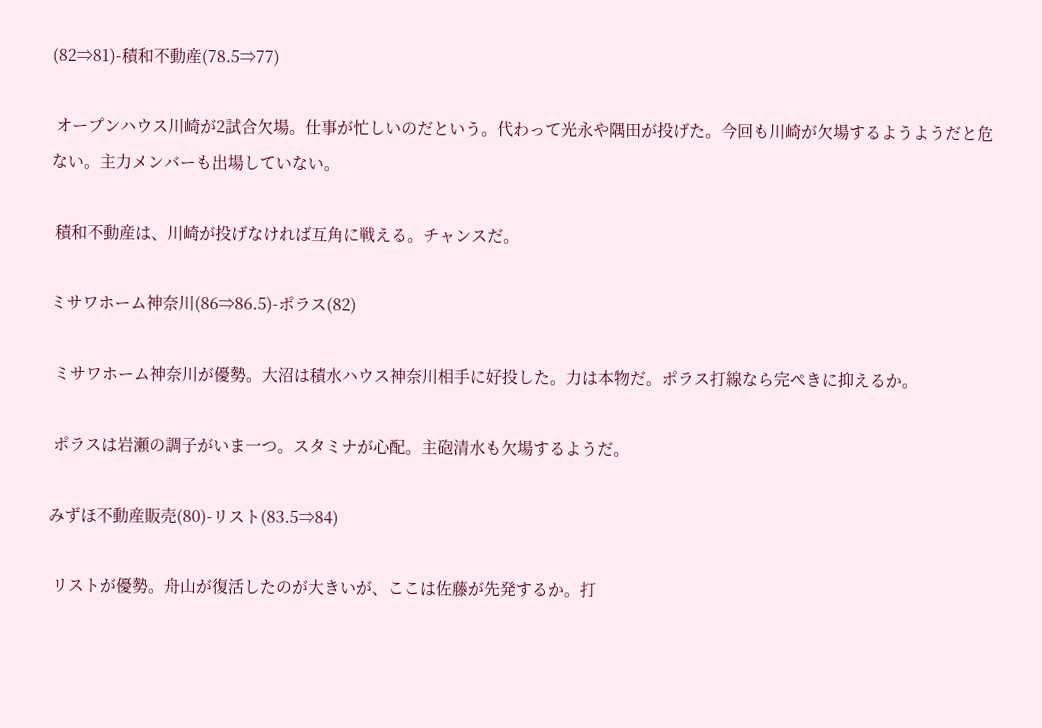(82⇒81)-積和不動産(78.5⇒77)

 オープンハウス川崎が2試合欠場。仕事が忙しいのだという。代わって光永や隅田が投げた。今回も川崎が欠場するようようだと危ない。主力メンバーも出場していない。

 積和不動産は、川崎が投げなければ互角に戦える。チャンスだ。

ミサワホーム神奈川(86⇒86.5)-ポラス(82)

 ミサワホーム神奈川が優勢。大沼は積水ハウス神奈川相手に好投した。力は本物だ。ポラス打線なら完ぺきに抑えるか。

 ポラスは岩瀬の調子がいま一つ。スタミナが心配。主砲清水も欠場するようだ。

みずほ不動産販売(80)-リスト(83.5⇒84)

 リストが優勢。舟山が復活したのが大きいが、ここは佐藤が先発するか。打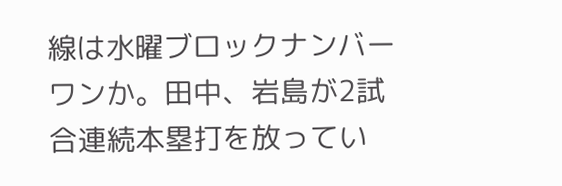線は水曜ブロックナンバーワンか。田中、岩島が2試合連続本塁打を放ってい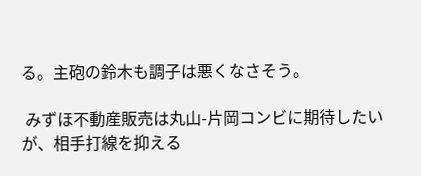る。主砲の鈴木も調子は悪くなさそう。

 みずほ不動産販売は丸山-片岡コンビに期待したいが、相手打線を抑える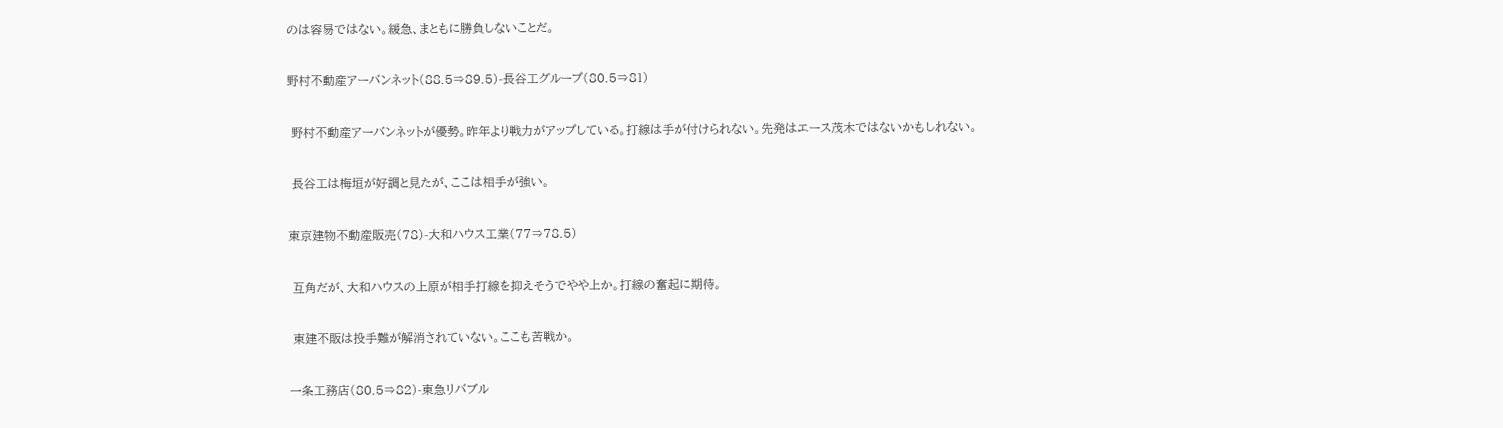のは容易ではない。緩急、まともに勝負しないことだ。

野村不動産アーバンネット(88.5⇒89.5)-長谷工グループ(80.5⇒81)

 野村不動産アーバンネットが優勢。昨年より戦力がアップしている。打線は手が付けられない。先発はエース茂木ではないかもしれない。

 長谷工は梅垣が好調と見たが、ここは相手が強い。

東京建物不動産販売(78)-大和ハウス工業(77⇒78.5)

 互角だが、大和ハウスの上原が相手打線を抑えそうでやや上か。打線の奮起に期待。

 東建不販は投手難が解消されていない。ここも苦戦か。

一条工務店(80.5⇒82)-東急リバブル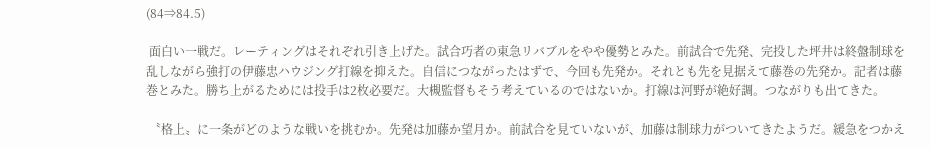(84⇒84.5)

 面白い一戦だ。レーティングはそれぞれ引き上げた。試合巧者の東急リバブルをやや優勢とみた。前試合で先発、完投した坪井は終盤制球を乱しながら強打の伊藤忠ハウジング打線を抑えた。自信につながったはずで、今回も先発か。それとも先を見据えて藤巻の先発か。記者は藤巻とみた。勝ち上がるためには投手は2枚必要だ。大槻監督もそう考えているのではないか。打線は河野が絶好調。つながりも出てきた。

 〝格上〟に一条がどのような戦いを挑むか。先発は加藤か望月か。前試合を見ていないが、加藤は制球力がついてきたようだ。緩急をつかえ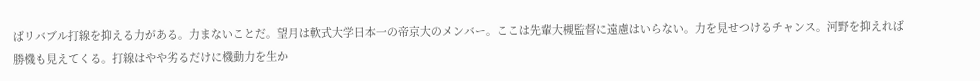ばリバブル打線を抑える力がある。力まないことだ。望月は軟式大学日本一の帝京大のメンバー。ここは先輩大槻監督に遠慮はいらない。力を見せつけるチャンス。河野を抑えれば勝機も見えてくる。打線はやや劣るだけに機動力を生か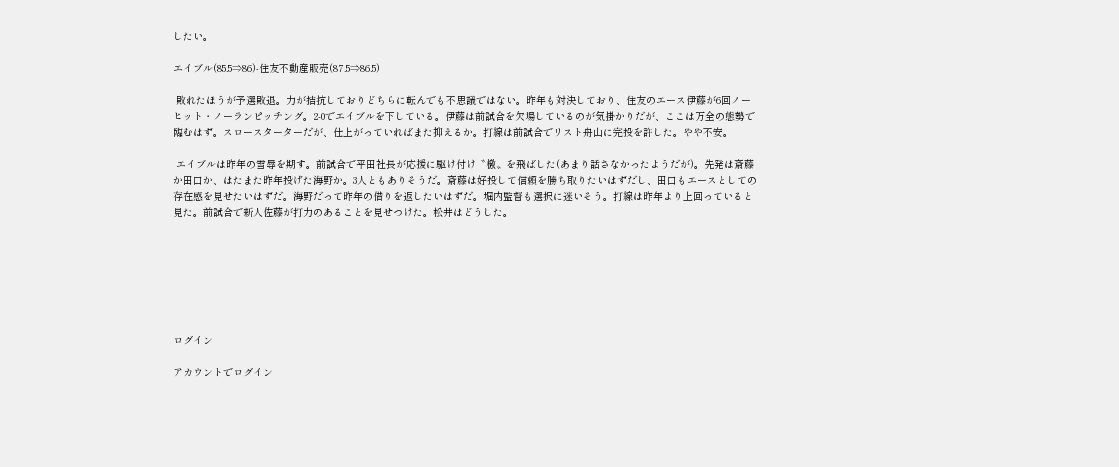したい。

エイブル(85.5⇒86)-住友不動産販売(87.5⇒86.5)

 敗れたほうが予選敗退。力が拮抗しておりどちらに転んでも不思議ではない。昨年も対決しており、住友のエース伊藤が6回ノーヒット・ノーランピッチング。2-0でエイブルを下している。伊藤は前試合を欠場しているのが気掛かりだが、ここは万全の態勢で臨むはず。スロースターターだが、仕上がっていればまた抑えるか。打線は前試合でリスト舟山に完投を許した。やや不安。

 エイブルは昨年の雪辱を期す。前試合で平田社長が応援に駆け付け〝檄〟を飛ばした(あまり話さなかったようだが)。先発は斎藤か田口か、はたまた昨年投げた海野か。3人ともありそうだ。斎藤は好投して信頼を勝ち取りたいはずだし、田口もエースとしての存在感を見せたいはずだ。海野だって昨年の借りを返したいはずだ。堀内監督も選択に迷いそう。打線は昨年より上回っていると見た。前試合で新人佐藤が打力のあることを見せつけた。松井はどうした。







ログイン

アカウントでログイン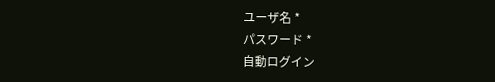ユーザ名 *
パスワード *
自動ログイン